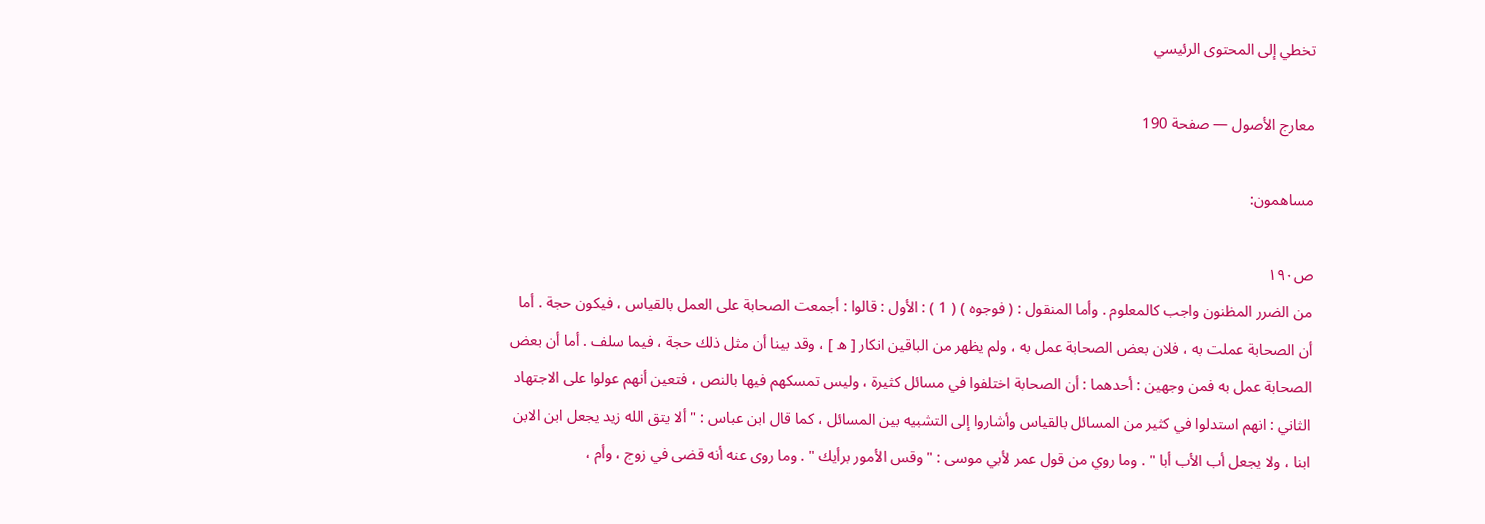تخطي إلى المحتوى الرئيسي

معارج الأصول — صفحة 190

مساهمون:

ص١٩٠
من الضرر المظنون واجب كالمعلوم . وأما المنقول : ( فوجوه ) ( 1 ) : الأول : قالوا : أجمعت الصحابة على العمل بالقياس ، فيكون حجة . أما أن الصحابة عملت به ، فلان بعض الصحابة عمل به ، ولم يظهر من الباقين انكار [ ه ] ، وقد بينا أن مثل ذلك حجة ، فيما سلف . أما أن بعض الصحابة عمل به فمن وجهين : أحدهما : أن الصحابة اختلفوا في مسائل كثيرة ، وليس تمسكهم فيها بالنص ، فتعين أنهم عولوا على الاجتهاد الثاني : انهم استدلوا في كثير من المسائل بالقياس وأشاروا إلى التشبيه بين المسائل ، كما قال ابن عباس : " ألا يتق الله زيد يجعل ابن الابن ابنا ، ولا يجعل أب الأب أبا " . وما روي من قول عمر لأبي موسى : " وقس الأمور برأيك " . وما روى عنه أنه قضى في زوج ، وأم ،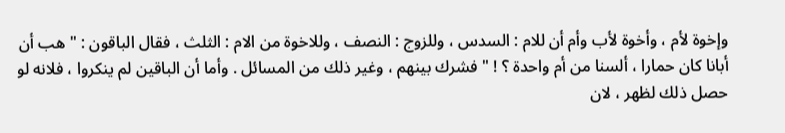وإخوة لأم ، وأخوة لأب وأم أن للام : السدس ، وللزوج : النصف ، وللاخوة من الام : الثلث ، فقال الباقون : " هب أن أبانا كان حمارا ، ألسنا من أم واحدة ؟ ! " فشرك بينهم ، وغير ذلك من المسائل . وأما أن الباقين لم ينكروا ، فلانه لو حصل ذلك لظهر ، لان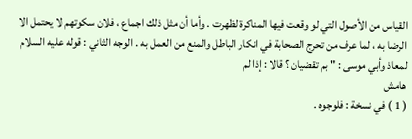القياس من الأصول التي لو وقعت فيها المناكرة لظهرت . وأما أن مثل ذلك اجماع ، فلان سكوتهم لا يحتمل الا الرضا به ، لما عرف من تحرج الصحابة في انكار الباطل والمنع من العمل به . الوجه الثاني : قوله عليه السلام لمعاذ وأبي موسى : " بم تقضيان ؟ قالا : إذا لم
هامش
( 1 ) في نسخة : فلوجوه .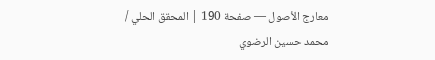معارج الأصول — صفحة 190 | المحقق الحلي / محمد حسين الرضوي